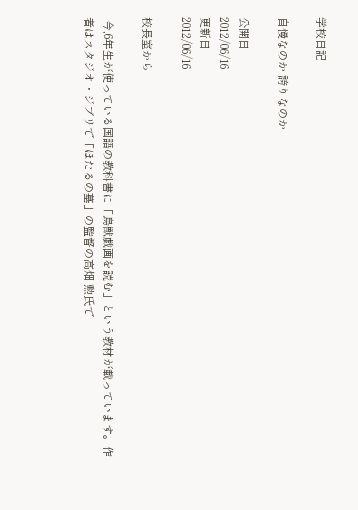学校日記

自慢なのか 誇りなのか

公開日
2012/06/16
更新日
2012/06/16

校長室から

 今,6年生が使っている国語の教科書に「鳥獣戯画を読む」という教材が載っています。作者はスタジオ・ジブリで「ほたるの墓」の監督の高畑 勲氏で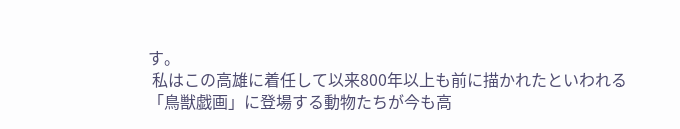す。
 私はこの高雄に着任して以来800年以上も前に描かれたといわれる「鳥獣戯画」に登場する動物たちが今も高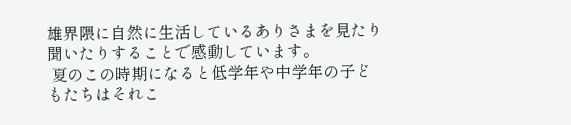雄界隈に自然に生活しているありさまを見たり聞いたりすることで感動しています。
 夏のこの時期になると低学年や中学年の子どもたちはそれこ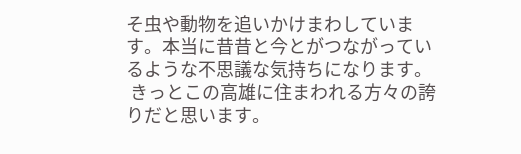そ虫や動物を追いかけまわしています。本当に昔昔と今とがつながっているような不思議な気持ちになります。
 きっとこの高雄に住まわれる方々の誇りだと思います。